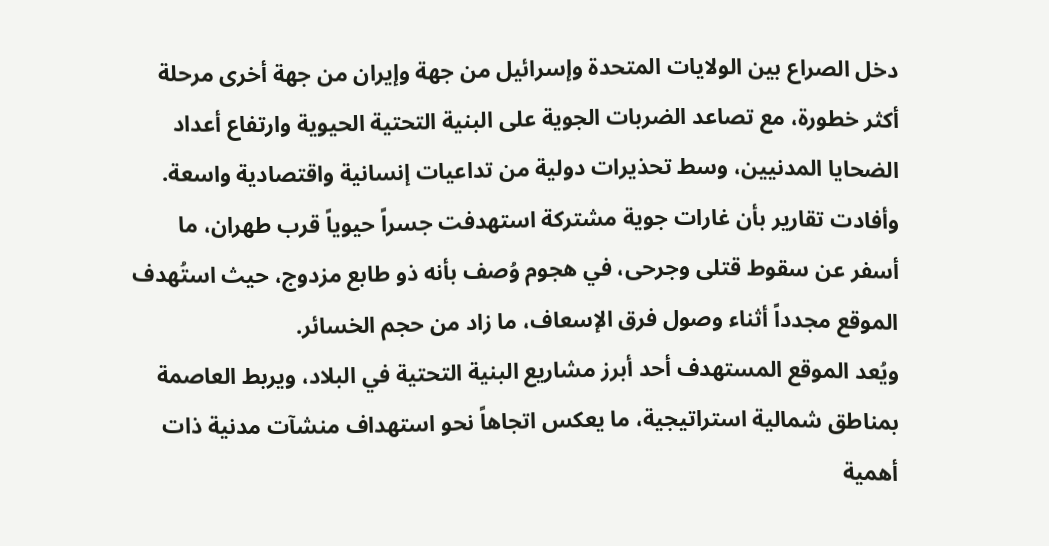دخل الصراع بين الولايات المتحدة وإسرائيل من جهة وإيران من جهة أخرى مرحلة أكثر خطورة، مع تصاعد الضربات الجوية على البنية التحتية الحيوية وارتفاع أعداد الضحايا المدنيين، وسط تحذيرات دولية من تداعيات إنسانية واقتصادية واسعة.
وأفادت تقارير بأن غارات جوية مشتركة استهدفت جسراً حيوياً قرب طهران، ما أسفر عن سقوط قتلى وجرحى، في هجوم وُصف بأنه ذو طابع مزدوج، حيث استُهدف الموقع مجدداً أثناء وصول فرق الإسعاف، ما زاد من حجم الخسائر.
ويُعد الموقع المستهدف أحد أبرز مشاريع البنية التحتية في البلاد، ويربط العاصمة بمناطق شمالية استراتيجية، ما يعكس اتجاهاً نحو استهداف منشآت مدنية ذات أهمية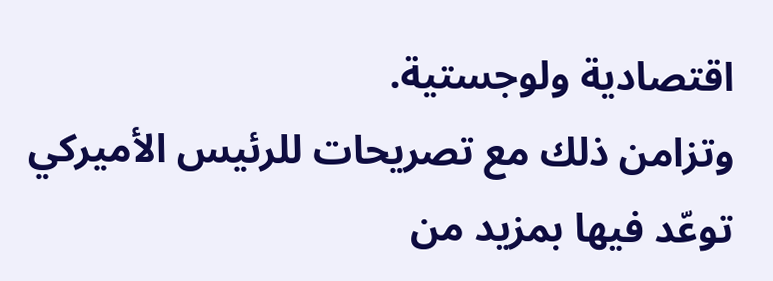اقتصادية ولوجستية.
وتزامن ذلك مع تصريحات للرئيس الأميركي توعّد فيها بمزيد من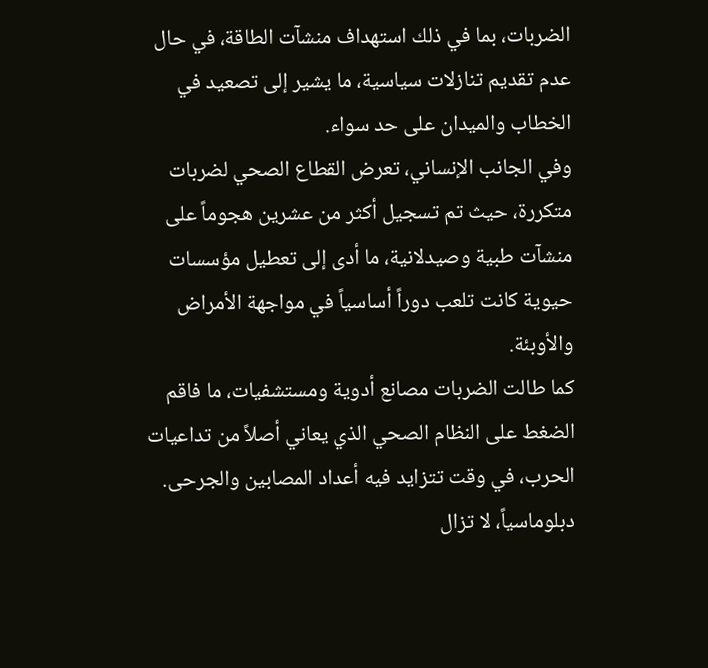الضربات، بما في ذلك استهداف منشآت الطاقة، في حال عدم تقديم تنازلات سياسية، ما يشير إلى تصعيد في الخطاب والميدان على حد سواء.
وفي الجانب الإنساني، تعرض القطاع الصحي لضربات متكررة، حيث تم تسجيل أكثر من عشرين هجوماً على منشآت طبية وصيدلانية، ما أدى إلى تعطيل مؤسسات حيوية كانت تلعب دوراً أساسياً في مواجهة الأمراض والأوبئة.
كما طالت الضربات مصانع أدوية ومستشفيات، ما فاقم الضغط على النظام الصحي الذي يعاني أصلاً من تداعيات الحرب، في وقت تتزايد فيه أعداد المصابين والجرحى.
دبلوماسياً، لا تزال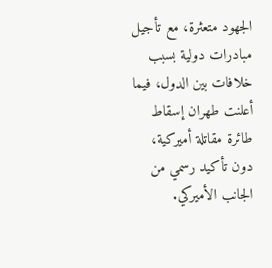الجهود متعثرة، مع تأجيل مبادرات دولية بسبب خلافات بين الدول، فيما أعلنت طهران إسقاط طائرة مقاتلة أميركية، دون تأكيد رسمي من الجانب الأميركي.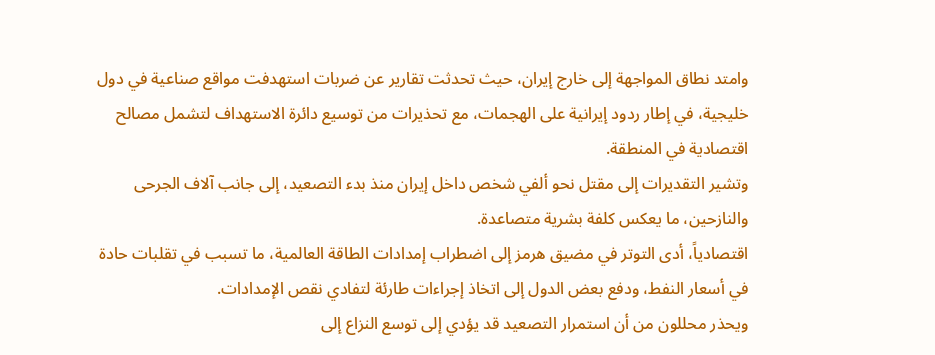وامتد نطاق المواجهة إلى خارج إيران، حيث تحدثت تقارير عن ضربات استهدفت مواقع صناعية في دول خليجية، في إطار ردود إيرانية على الهجمات، مع تحذيرات من توسيع دائرة الاستهداف لتشمل مصالح اقتصادية في المنطقة.
وتشير التقديرات إلى مقتل نحو ألفي شخص داخل إيران منذ بدء التصعيد، إلى جانب آلاف الجرحى والنازحين، ما يعكس كلفة بشرية متصاعدة.
اقتصادياً، أدى التوتر في مضيق هرمز إلى اضطراب إمدادات الطاقة العالمية، ما تسبب في تقلبات حادة في أسعار النفط، ودفع بعض الدول إلى اتخاذ إجراءات طارئة لتفادي نقص الإمدادات.
ويحذر محللون من أن استمرار التصعيد قد يؤدي إلى توسع النزاع إلى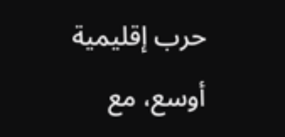حرب إقليمية أوسع، مع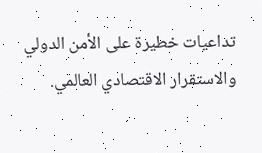تداعيات خطيرة على الأمن الدولي والاستقرار الاقتصادي العالمي.